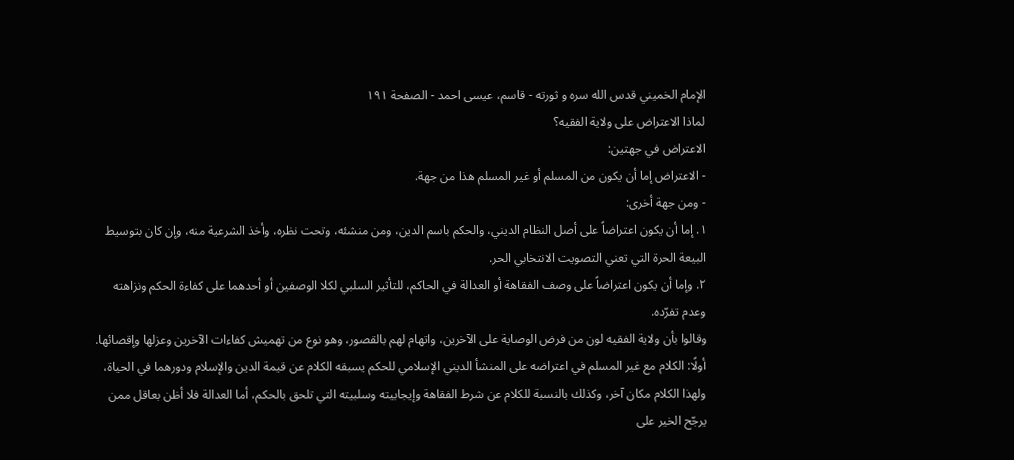الإمام الخميني قدس الله سره و ثورته - قاسم، عيسى احمد - الصفحة ١٩١
لماذا الاعتراض على ولاية الفقيه؟
الاعتراض في جهتين:
- الاعتراض إما أن يكون من المسلم أو غير المسلم هذا من جهة.
- ومن جهة أخرى:
١. إما أن يكون اعتراضاً على أصل النظام الديني، والحكم باسم الدين، ومن منشئه، وتحت نظره، وأخذ الشرعية منه، وإن كان بتوسيط البيعة الحرة التي تعني التصويت الانتخابي الحر.
٢. وإما أن يكون اعتراضاً على وصف الفقاهة أو العدالة في الحاكم، للتأثير السلبي لكلا الوصفين أو أحدهما على كفاءة الحكم ونزاهته وعدم تفرّده.
وقالوا بأن ولاية الفقيه لون من فرض الوصاية على الآخرين، واتهام لهم بالقصور، وهو نوع من تهميش كفاءات الآخرين وعزلها وإقصائها.
أولًا: الكلام مع غير المسلم في اعتراضه على المنشأ الديني الإسلامي للحكم يسبقه الكلام عن قيمة الدين والإسلام ودورهما في الحياة، ولهذا الكلام مكان آخر، وكذلك بالنسبة للكلام عن شرط الفقاهة وإيجابيته وسلبيته التي تلحق بالحكم، أما العدالة فلا أظن بعاقل ممن يرجّح الخير على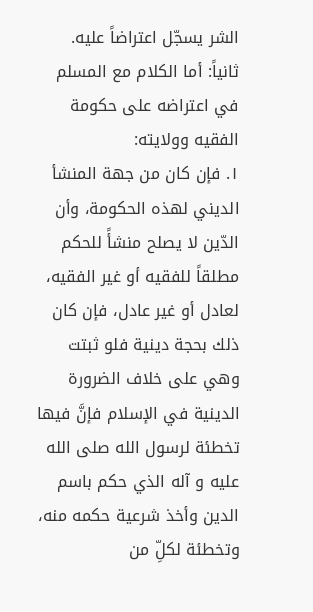الشر يسجّل اعتراضاً عليه.
ثانياً: أما الكلام مع المسلم في اعتراضه على حكومة الفقيه وولايته:
١. فإن كان من جهة المنشأ الديني لهذه الحكومة، وأن الدّين لا يصلح منشأً للحكم مطلقاً للفقيه أو غير الفقيه، لعادل أو غير عادل، فإن كان ذلك بحجة دينية فلو ثبتت وهي على خلاف الضرورة الدينية في الإسلام فإنَّ فيها تخطئة لرسول الله صلى الله عليه و آله الذي حكم باسم الدين وأخذ شرعية حكمه منه، وتخطئة لكلِّ من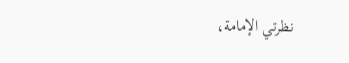نظرتي الإمامة،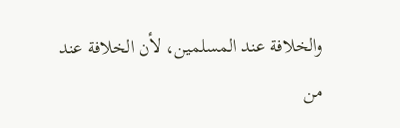والخلافة عند المسلمين، لأن الخلافة عند من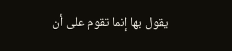يقول بها إنما تقوم على أن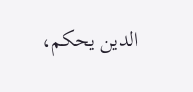الدين يحكم،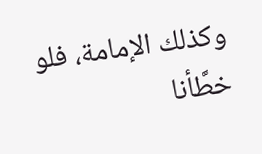وكذلك الإمامة، فلو خطَّأنا